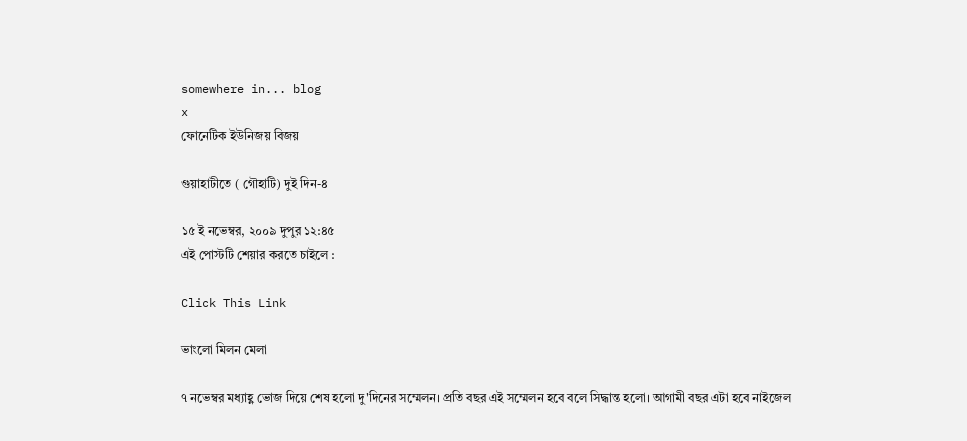somewhere in... blog
x
ফোনেটিক ইউনিজয় বিজয়

গুয়াহাটীতে ( গৌহাটি) দুই দিন-৪

১৫ ই নভেম্বর, ২০০৯ দুপুর ১২:৪৫
এই পোস্টটি শেয়ার করতে চাইলে :

Click This Link

ভাংলো মিলন মেলা

৭ নভেম্বর মধ্যাহ্ণ ভোজ দিয়ে শেষ হলো দু'দিনের সম্মেলন। প্রতি বছর এই সম্মেলন হবে বলে সিদ্ধান্ত হলো। আগামী বছর এটা হবে নাইজেল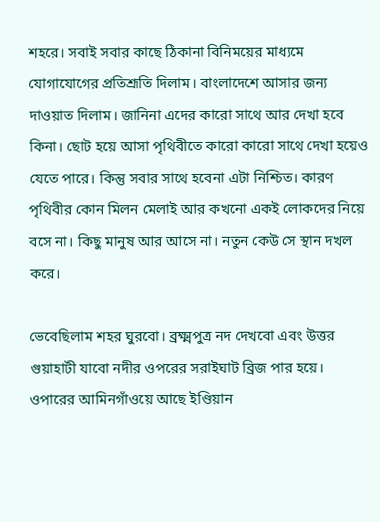শহরে। সবাই সবার কাছে ঠিকানা বিনিময়ের মাধ্যমে যোগাযোগের প্রতিশ্রূতি দিলাম। বাংলাদেশে আসার জন্য দাওয়াত দিলাম। জানিনা এদের কারো সাথে আর দেখা হবে কিনা। ছোট হয়ে আসা পৃথিবীতে কারো কারো সাথে দেখা হয়েও যেতে পারে। কিন্তু সবার সাথে হবেনা এটা নিশ্চিত। কারণ পৃথিবীর কোন মিলন মেলাই আর কখনো একই লোকদের নিয়ে বসে না। কিছু মানুষ আর আসে না। নতুন কেউ সে স্থান দখল করে।

ভেবেছিলাম শহর ঘুরবো। ব্রক্ষ্মপুত্র নদ দেখবো এবং উত্তর গুয়াহাটী যাবো নদীর ওপরের সরাইঘাট ব্রিজ পার হয়ে। ওপারের আমিনগাঁওয়ে আছে ইণ্ডিয়ান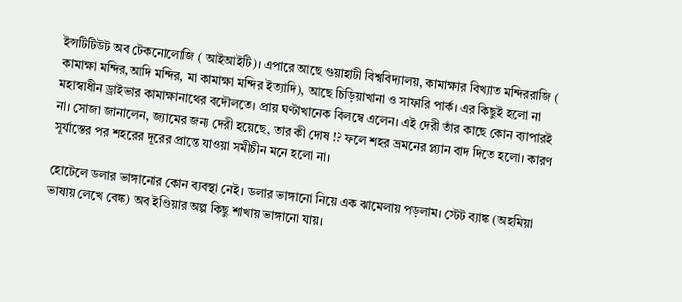ইন্সটিটিউট অব টেকনোলোজি ( আইআইটি)। এপারে আছে গুয়াহাটী বিশ্ববিদ্যালয়, কামাক্ষার বিখ্যাত মন্দিররাজি ( কামাক্ষা মন্দির,আদি মন্দির, মা কামাক্ষা মন্দির ইত্যাদি), আছে চিড়িয়াখানা ও সাফারি পার্ক। এর কিছুই হলো না মহাস্বাধীন ড্রাইভার কামাক্ষানাথের বদৌলতে। প্রায় ঘণ্টাখানেক বিলম্বে এলেন। এই দেরী তাঁর কাছে কোন ব্যাপারই না। সোজা জানালেন, জ্যামের জন্য দেরী হয়েছে, তার কী দোষ !? ফলে শহর ভ্রমনের প্ল্যান বাদ দিতে হলো। কারণ সূর্যাস্তের পর শহরের দূরের প্রান্তে যাওয়া সমীচীন মনে হলো না।

হোটেলে ডলার ভাঙ্গানোর কোন ব্যবস্থা নেই। ডলার ভাঙ্গানো নিয়ে এক ঝামেলায় পড়লাম। স্টেট ব্যাঙ্ক (অহমিয়া ভাষায় লেখে বেঙ্ক) অব ইণ্ডিয়ার অল্প কিছু শাখায় ভাঙ্গানো যায়।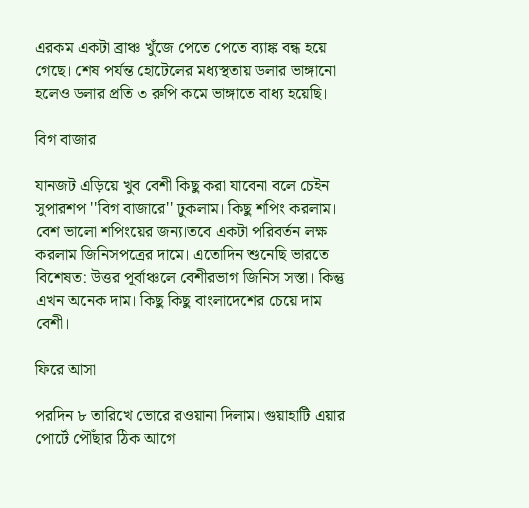এরকম একটা ব্রাঞ্চ খুঁজে পেতে পেতে ব্যাঙ্ক বন্ধ হয়ে গেছে। শেষ পর্যন্ত হোটেলের মধ্যস্থতায় ডলার ভাঙ্গানো হলেও ডলার প্রতি ৩ রুপি কমে ভাঙ্গাতে বাধ্য হয়েছি।

বিগ বাজার

যানজট এড়িয়ে খুব বেশী কিছু করা যাবেনা বলে চেইন সুপারশপ ''বিগ বাজারে'' ঢুকলাম। কিছু শপিং করলাম। বেশ ভালো শপিংয়ের জন্য।তবে একটা পরিবর্তন লক্ষ করলাম জিনিসপত্রের দামে। এতোদিন শুনেছি ভারতে বিশেষত: উত্তর পূর্বাঞ্চলে বেশীরভাগ জিনিস সস্তা। কিন্তু এখন অনেক দাম। কিছু কিছু বাংলাদেশের চেয়ে দাম বেশী।

ফিরে আসা

পরদিন ৮ তারিখে ভোরে রওয়ানা দিলাম। গুয়াহাটি এয়ার পোর্টে পৌঁছার ঠিক আগে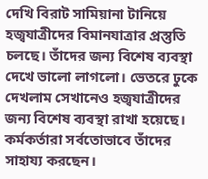দেখি বিরাট সামিয়ানা টানিয়ে হজ্বযাত্রীদের বিমানযাত্রার প্রস্তুতি চলছে। তাঁদের জন্য বিশেষ ব্যবস্থা দেখে ভালো লাগলো। ভেতরে ঢুকে দেখলাম সেখানেও হজ্বযাত্রীদের জন্য বিশেষ ব্যবস্থা রাখা হয়েছে। কর্মকর্তারা সর্বতোভাবে তাঁদের সাহায্য করছেন।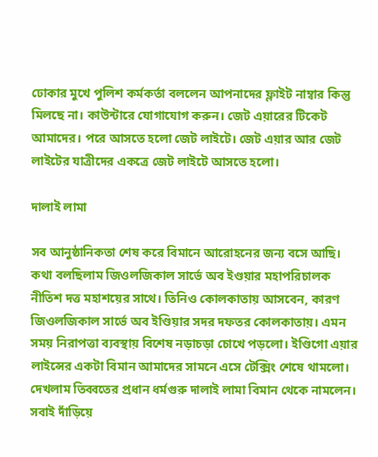ঢোকার মুখে পুলিশ কর্মকর্তা বললেন আপনাদের ফ্লাইট নাম্বার কিন্তু মিলছে না। কাউন্টারে যোগাযোগ করুন। জেট এয়ারের টিকেট আমাদের। পরে আসতে হলো জেট লাইটে। জেট এয়ার আর জেট লাইটের যাত্রীদের একত্রে জেট লাইটে আসতে হলো।

দালাই লামা

সব আনুষ্ঠানিকতা শেষ করে বিমানে আরোহনের জন্য বসে আছি। কথা বলছিলাম জিওলজিকাল সার্ভে অব ইণ্ডয়ার মহাপরিচালক নীতিশ দত্ত মহাশয়ের সাথে। তিনিও কোলকাতায় আসবেন, কারণ জিওলজিকাল সার্ভে অব ইণ্ডিয়ার সদর দফতর কোলকাতায়। এমন সময় নিরাপত্তা ব্যবস্থায় বিশেষ নড়াচড়া চোখে পড়লো। ইণ্ডিগো এয়ার লাইন্সের একটা বিমান আমাদের সামনে এসে টেক্সিং শেষে থামলো। দেখলাম তিব্বতের প্রধান ধর্মগুরু দালাই লামা বিমান থেকে নামলেন। সবাই দাঁড়িয়ে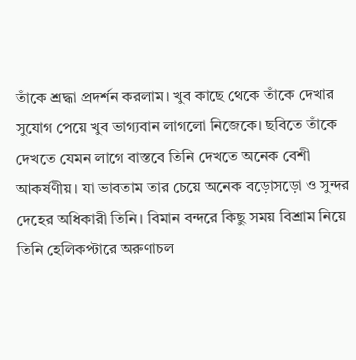তাঁকে শ্রদ্ধা প্রদর্শন করলাম। খুব কাছে থেকে তাঁকে দেখার সুযোগ পেয়ে খুব ভাগ্যবান লাগলো নিজেকে। ছবিতে তাঁকে দেখতে যেমন লাগে বাস্তবে তিনি দেখতে অনেক বেশী আকর্ষণীয়। যা ভাবতাম তার চেয়ে অনেক বড়োসড়ো ও সুন্দর দেহের অধিকারী তিনি। বিমান বন্দরে কিছু সময় বিশ্রাম নিয়ে তিনি হেলিকপ্টারে অরুণাচল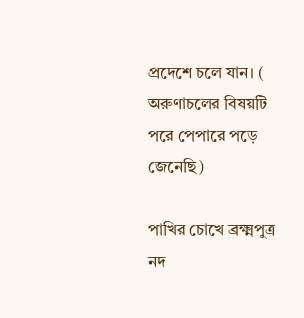প্রদেশে চলে যান। ( অরুণাচলের বিষয়টি পরে পেপারে পড়ে জেনেছি)

পাখির চোখে ব্রক্ষ্মপুত্র নদ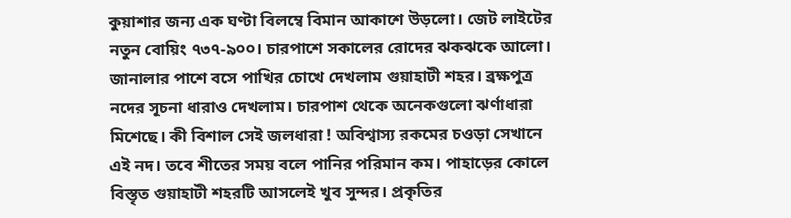কুয়াশার জন্য এক ঘণ্টা বিলম্বে বিমান আকাশে উড়লো। জেট লাইটের নতুন বোয়িং ৭৩৭-৯০০। চারপাশে সকালের রোদের ঝকঝকে আলো। জানালার পাশে বসে পাখির চোখে দেখলাম গুয়াহাটী শহর। ব্রক্ষপুত্র নদের সূচনা ধারাও দেখলাম। চারপাশ থেকে অনেকগুলো ঝর্ণাধারা মিশেছে। কী বিশাল সেই জলধারা ! অবিশ্বাস্য রকমের চওড়া সেখানে এই নদ। তবে শীতের সময় বলে পানির পরিমান কম। পাহাড়ের কোলে বিস্তৃত গুয়াহাটী শহরটি আসলেই খুব সুন্দর। প্রকৃতির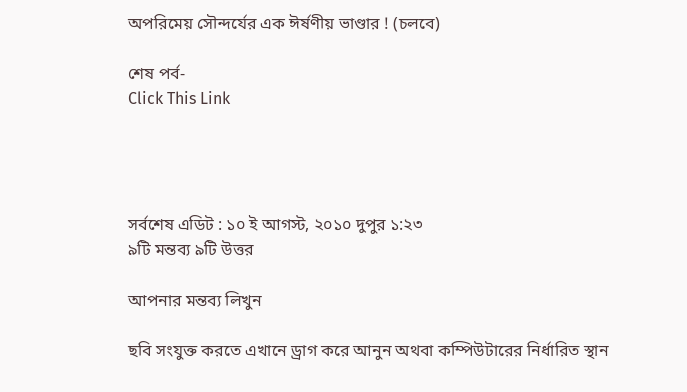অপরিমেয় সৌন্দর্যের এক ঈর্ষণীয় ভাণ্ডার ! (চলবে)

শেষ পর্ব-
Click This Link




সর্বশেষ এডিট : ১০ ই আগস্ট, ২০১০ দুপুর ১:২৩
৯টি মন্তব্য ৯টি উত্তর

আপনার মন্তব্য লিখুন

ছবি সংযুক্ত করতে এখানে ড্রাগ করে আনুন অথবা কম্পিউটারের নির্ধারিত স্থান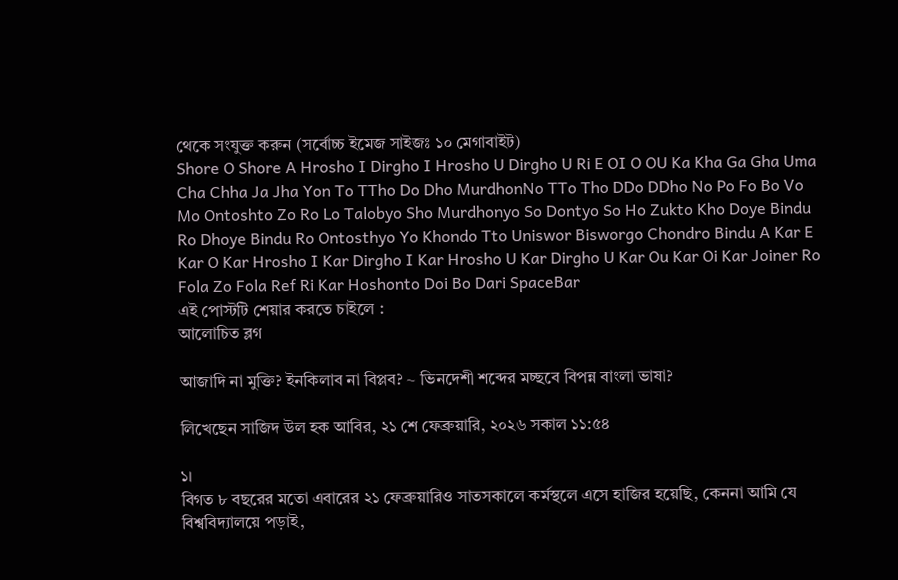থেকে সংযুক্ত করুন (সর্বোচ্চ ইমেজ সাইজঃ ১০ মেগাবাইট)
Shore O Shore A Hrosho I Dirgho I Hrosho U Dirgho U Ri E OI O OU Ka Kha Ga Gha Uma Cha Chha Ja Jha Yon To TTho Do Dho MurdhonNo TTo Tho DDo DDho No Po Fo Bo Vo Mo Ontoshto Zo Ro Lo Talobyo Sho Murdhonyo So Dontyo So Ho Zukto Kho Doye Bindu Ro Dhoye Bindu Ro Ontosthyo Yo Khondo Tto Uniswor Bisworgo Chondro Bindu A Kar E Kar O Kar Hrosho I Kar Dirgho I Kar Hrosho U Kar Dirgho U Kar Ou Kar Oi Kar Joiner Ro Fola Zo Fola Ref Ri Kar Hoshonto Doi Bo Dari SpaceBar
এই পোস্টটি শেয়ার করতে চাইলে :
আলোচিত ব্লগ

আজাদি না মুক্তি? ইনকিলাব না বিপ্লব? ~ ভিনদেশী শব্দের মচ্ছবে বিপন্ন বাংলা ভাষা?

লিখেছেন সাজিদ উল হক আবির, ২১ শে ফেব্রুয়ারি, ২০২৬ সকাল ১১:৫৪

১।
বিগত ৮ বছরের মতো এবারের ২১ ফেব্রুয়ারিও সাতসকালে কর্মস্থলে এসে হাজির হয়েছি, কেননা আমি যে বিশ্ববিদ্যালয়ে পড়াই,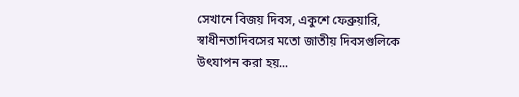সেখানে বিজয় দিবস, একুশে ফেব্রুয়ারি, স্বাধীনতাদিবসের মতো জাতীয় দিবসগুলিকে উৎযাপন করা হয়...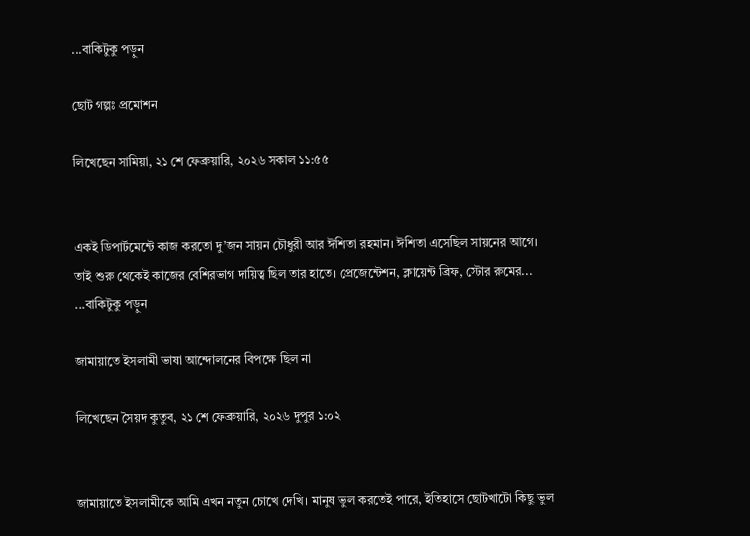...বাকিটুকু পড়ুন

ছোট গল্পঃ প্রমোশন

লিখেছেন সামিয়া, ২১ শে ফেব্রুয়ারি, ২০২৬ সকাল ১১:৫৫


একই ডিপার্টমেন্টে কাজ করতো দু’জন সায়ন চৌধুরী আর ঈশিতা রহমান। ঈশিতা এসেছিল সায়নের আগে। তাই শুরু থেকেই কাজের বেশিরভাগ দায়িত্ব ছিল তার হাতে। প্রেজেন্টেশন, ক্লায়েন্ট ব্রিফ, স্টোর রুমের... ...বাকিটুকু পড়ুন

জামায়াতে ইসলামী ভাষা আন্দোলনের বিপক্ষে ছিল না

লিখেছেন সৈয়দ কুতুব, ২১ শে ফেব্রুয়ারি, ২০২৬ দুপুর ১:০২


জামায়াতে ইসলামীকে আমি এখন নতুন চোখে দেখি। মানুষ ভুল করতেই পারে, ইতিহাসে ছোটখাটো কিছু ভুল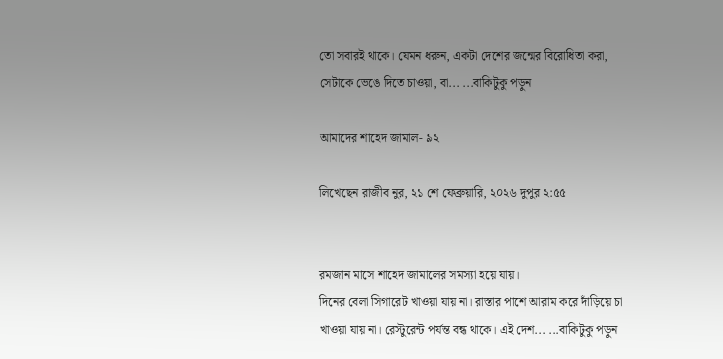তো সবারই থাকে। যেমন ধরুন, একটা দেশের জন্মের বিরোধিতা করা, সেটাকে ভেঙে দিতে চাওয়া, বা... ...বাকিটুকু পড়ুন

আমাদের শাহেদ জামাল- ৯২

লিখেছেন রাজীব নুর, ২১ শে ফেব্রুয়ারি, ২০২৬ দুপুর ২:৫৫


রমজান মাসে শাহেদ জামালের সমস্যা হয়ে যায়।
দিনের বেলা সিগারেট খাওয়া যায় না। রাস্তার পাশে আরাম করে দাঁড়িয়ে চা খাওয়া যায় না। রেস্টুরেন্ট পর্যন্ত বন্ধ থাকে। এই দেশ... ...বাকিটুকু পড়ুন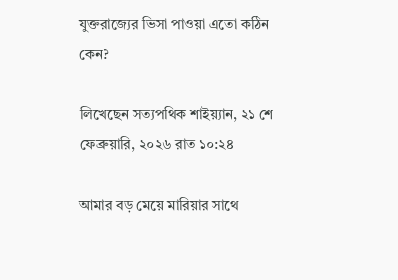যুক্তরাজ্যের ভিসা পাওয়া এতো কঠিন কেন?

লিখেছেন সত্যপথিক শাইয়্যান, ২১ শে ফেব্রুয়ারি, ২০২৬ রাত ১০:২৪

আমার বড় মেয়ে মারিয়ার সাথে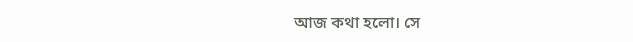আজ কথা হলো। সে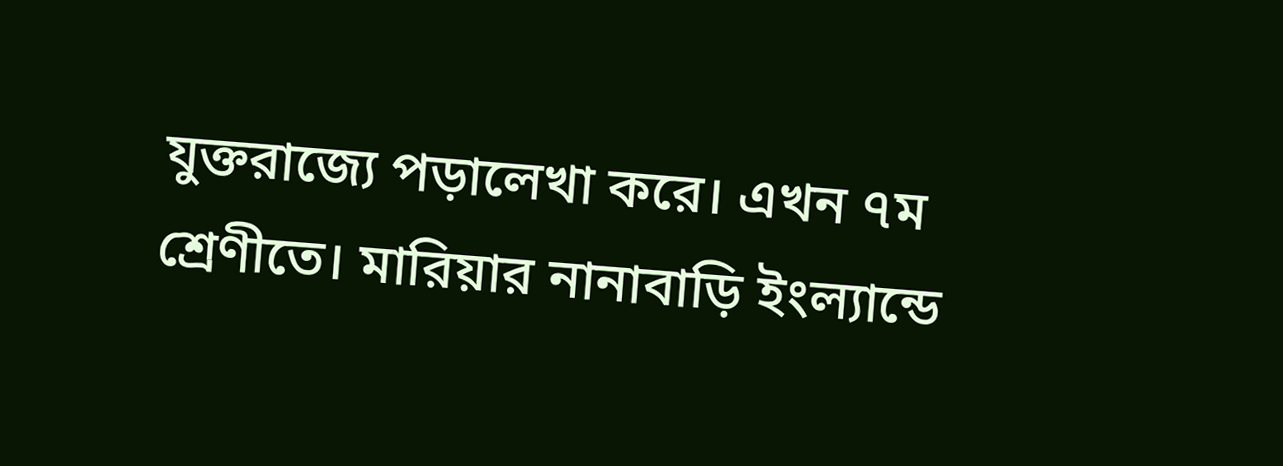যুক্তরাজ্যে পড়ালেখা করে। এখন ৭ম শ্রেণীতে। মারিয়ার নানাবাড়ি ইংল্যান্ডে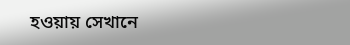হওয়ায় সেখানে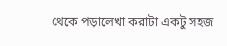থেকে পড়ালেখা করাটা একটু সহজ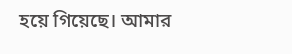হয়ে গিয়েছে। আমার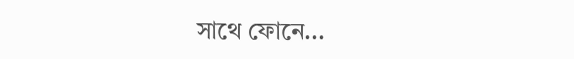সাথে ফোনে...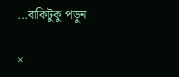...বাকিটুকু পড়ুন

×